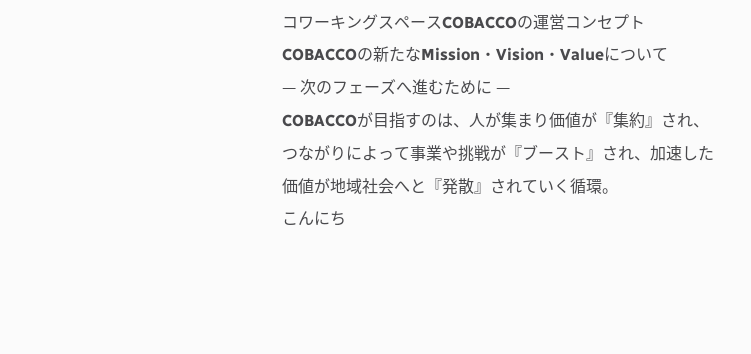コワーキングスペースCOBACCOの運営コンセプト
COBACCOの新たなMission・Vision・Valueについて
— 次のフェーズへ進むために —
COBACCOが目指すのは、人が集まり価値が『集約』され、つながりによって事業や挑戦が『ブースト』され、加速した価値が地域社会へと『発散』されていく循環。
こんにち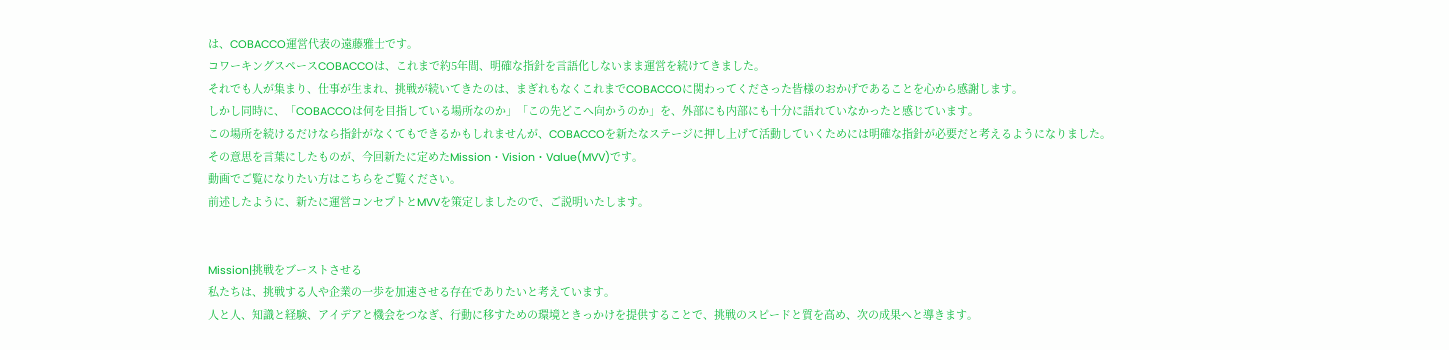は、COBACCO運営代表の遠藤雅士です。
コワーキングスペースCOBACCOは、これまで約5年間、明確な指針を言語化しないまま運営を続けてきました。
それでも人が集まり、仕事が生まれ、挑戦が続いてきたのは、まぎれもなくこれまでCOBACCOに関わってくださった皆様のおかげであることを心から感謝します。
しかし同時に、「COBACCOは何を目指している場所なのか」「この先どこへ向かうのか」を、外部にも内部にも十分に語れていなかったと感じています。
この場所を続けるだけなら指針がなくてもできるかもしれませんが、COBACCOを新たなステージに押し上げて活動していくためには明確な指針が必要だと考えるようになりました。
その意思を言葉にしたものが、今回新たに定めたMission・Vision・Value(MVV)です。
動画でご覧になりたい方はこちらをご覧ください。
前述したように、新たに運営コンセプトとMVVを策定しましたので、ご説明いたします。


Mission|挑戦をブーストさせる
私たちは、挑戦する人や企業の一歩を加速させる存在でありたいと考えています。
人と人、知識と経験、アイデアと機会をつなぎ、行動に移すための環境ときっかけを提供することで、挑戦のスピードと質を高め、次の成果へと導きます。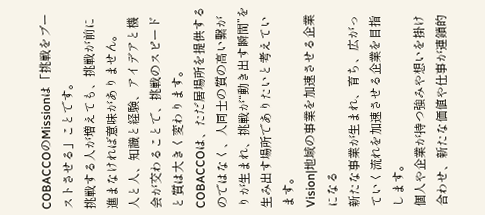COBACCOのMissionは「挑戦をブーストさせる」ことです。
挑戦する人が増えても、挑戦が前に進まなければ意味がありません。
人と人、知識と経験、アイデアと機会が交わることで、挑戦のスピードと質は大きく変わります。
COBACCOは、ただ居場所を提供するのではなく、人同士の質の高い繋がりが生まれ、挑戦が“動き出す瞬間”を生み出す場所でありたいと考えています。
Vision|地域の事業を加速させる企業になる
新たな事業が生まれ、育ち、広がっていく流れを加速させる企業を目指します。
個人や企業が持つ強みや想いを掛け合わせ、新たな価値や仕事が連鎖的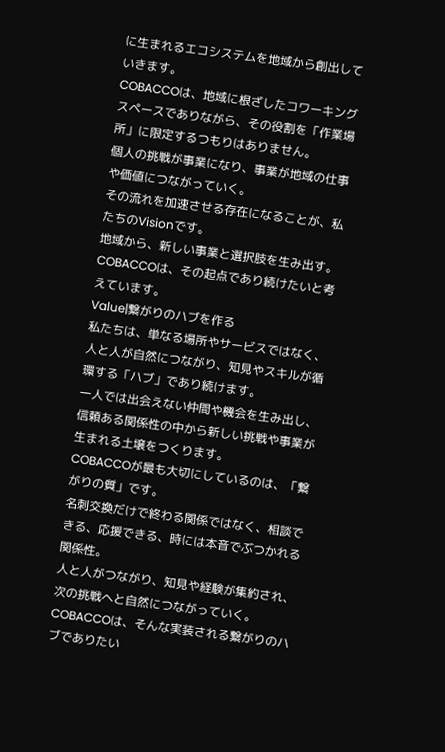に生まれるエコシステムを地域から創出していきます。
COBACCOは、地域に根ざしたコワーキングスペースでありながら、その役割を「作業場所」に限定するつもりはありません。
個人の挑戦が事業になり、事業が地域の仕事や価値につながっていく。
その流れを加速させる存在になることが、私たちのVisionです。
地域から、新しい事業と選択肢を生み出す。
COBACCOは、その起点であり続けたいと考えています。
Value|繋がりのハブを作る
私たちは、単なる場所やサービスではなく、人と人が自然につながり、知見やスキルが循環する「ハブ」であり続けます。
一人では出会えない仲間や機会を生み出し、信頼ある関係性の中から新しい挑戦や事業が生まれる土壌をつくります。
COBACCOが最も大切にしているのは、「繋がりの質」です。
名刺交換だけで終わる関係ではなく、相談できる、応援できる、時には本音でぶつかれる関係性。
人と人がつながり、知見や経験が集約され、次の挑戦へと自然につながっていく。
COBACCOは、そんな実装される繋がりのハブでありたい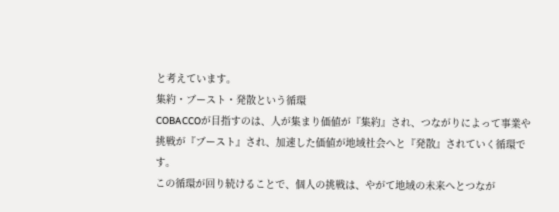と考えています。
集約・ブースト・発散という循環
COBACCOが目指すのは、人が集まり価値が『集約』され、つながりによって事業や挑戦が『ブースト』され、加速した価値が地域社会へと『発散』されていく循環です。
この循環が回り続けることで、個人の挑戦は、やがて地域の未来へとつなが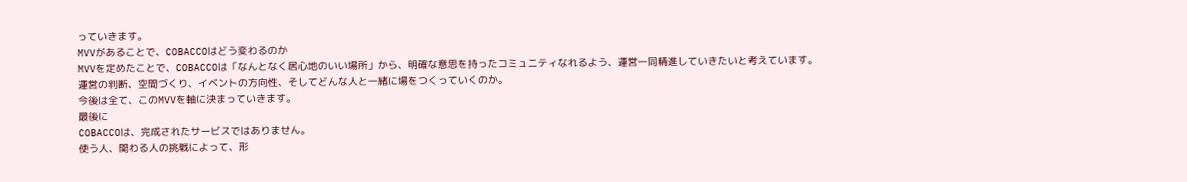っていきます。
MVVがあることで、COBACCOはどう変わるのか
MVVを定めたことで、COBACCOは「なんとなく居心地のいい場所」から、明確な意思を持ったコミュニティなれるよう、運営一同精進していきたいと考えています。
運営の判断、空間づくり、イベントの方向性、そしてどんな人と一緒に場をつくっていくのか。
今後は全て、このMVVを軸に決まっていきます。
最後に
COBACCOは、完成されたサービスではありません。
使う人、関わる人の挑戦によって、形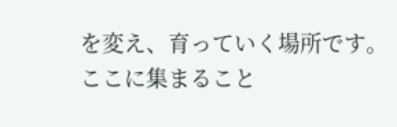を変え、育っていく場所です。
ここに集まること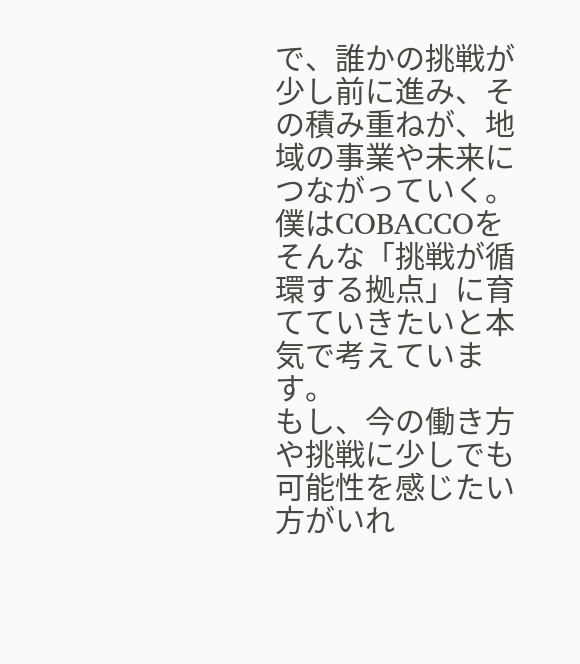で、誰かの挑戦が少し前に進み、その積み重ねが、地域の事業や未来につながっていく。
僕はCOBACCOをそんな「挑戦が循環する拠点」に育てていきたいと本気で考えています。
もし、今の働き方や挑戦に少しでも可能性を感じたい方がいれ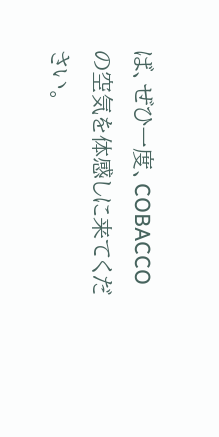ば、ぜひ一度、COBACCOの空気を体感しに来てください。